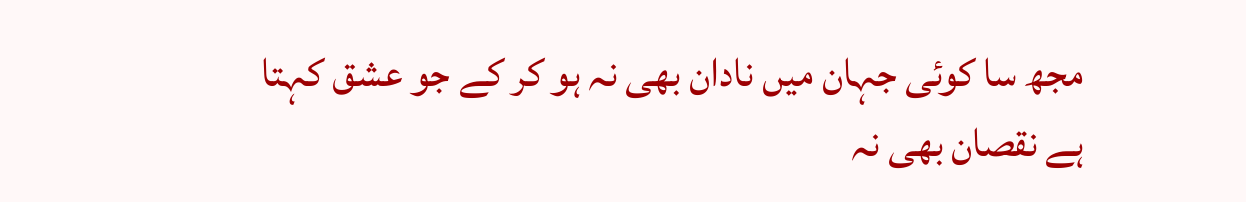مجھ سا کوئی جہان میں نادان بھی نہ ہو کر کے جو عشق کہتا ہے نقصان بھی نہ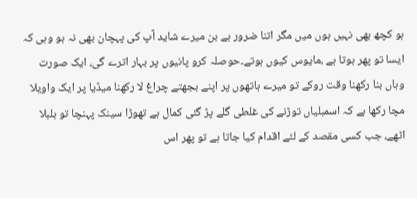ہو کچھ بھی نہیں ہوں میں مگر اتنا ضرور ہے بن میرے شاید آپ کی پہچان بھی نہ ہو وہی کہ ایسا تو پھر ہوتا ہے ،مایوس کیوں ہوتے۔حوصلہ کرو پانیوں پر بہار اترے گی، ایک صورت وہاں بنا رکھنا وقت روکے تو میرے ہاتھوں پر اپنے بجھتے چراغ لا رکھنا میڈیا پر ایک واویلا مچا رکھا ہے کہ اسمبلیاں توڑنے کی غلطی گلے پڑ گئی کمال ہے تھوڑا سینک پہنچا تو بلبلا اٹھے، جب کسی مقصد کے لئے اقدام کیا جاتا ہے تو پھر اس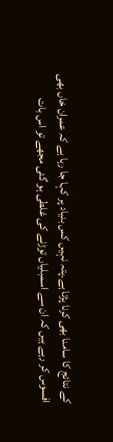کے نتائج کا سامنا بھی کرنا پڑتا ہے۔پتہ نہیں کس بنیاد پر کہا جا رہا ہے کہ عمران خاں بھی افسوس کر رہے ہیں کہ ان سے اسمبلیاں توڑنے کی غلطی ہو گئی مجھے تو اس بات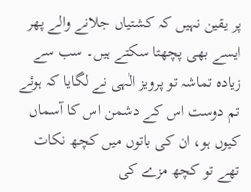پر یقین نہیں کہ کشتیاں جلانے والے پھر ایسے بھی پچھتا سکتے ہیں۔ سب سے زیادہ تماشہ تو پرویز الٰہی نے لگایا کہ ہوئے تم دوست اس کے دشمن اس کا آسماں کیوں ہو، ان کی باتوں میں کچھ نکات تھے تو کچھ مزے کی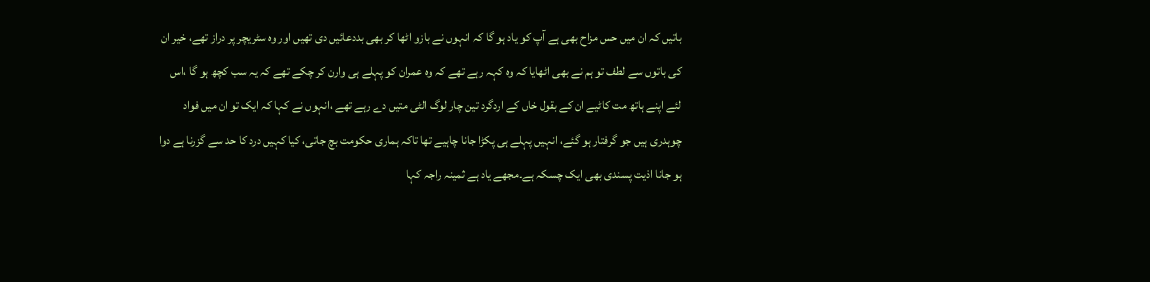باتیں کہ ان میں حس مزاح بھی ہے آپ کو یاد ہو گا کہ انہوں نے بازو اٹھا کر بھی بددعائیں دی تھیں اور وہ سٹریچر پر دراز تھے، خیر ان کی باتوں سے لطف تو ہم نے بھی اٹھایا کہ وہ کہہ رہے تھے کہ وہ عمران کو پہلے ہی وارن کر چکے تھے کہ یہ سب کچھ ہو گا ،اس لئے اپنے ہاتھ مت کاٹیے ان کے بقول خاں کے اردگرد تین چار لوگ الٹی متیں دے رہے تھے ،انہوں نے کہا کہ ایک تو ان میں فواد چوہدری ہیں جو گرفتار ہو گئے، انہیں پہلے ہی پکڑا جانا چاہیے تھا تاکہ ہماری حکومت بچ جاتی، کیا کہیں درد کا حد سے گزرنا ہے دوا ہو جانا اذیت پسندی بھی ایک چسکہ ہے۔مجھے یاد ہے ثمینہ راجہ کہا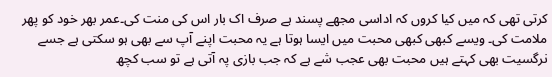کرتی تھی کہ میں کیا کروں کہ اداسی مجھے پسند ہے صرف اک بار اس کی منت کی۔عمر بھر خود کو پھر ملامت کی۔ ویسے کبھی کبھی محبت میں ایسا ہوتا ہے یہ محبت اپنے آپ سے بھی ہو سکتی ہے جسے نرگسیت بھی کہتے ہیں محبت بھی عجب شے ہے کہ جب بازی پہ آتی ہے تو سب کچھ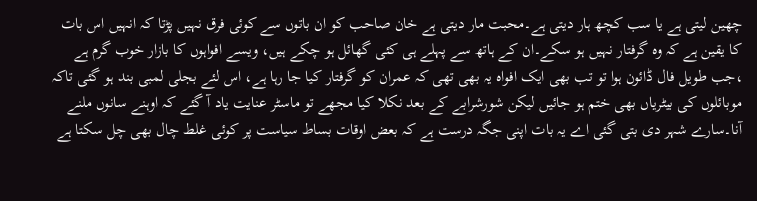چھین لیتی ہے یا سب کچھ ہار دیتی ہے۔محبت مار دیتی ہے خان صاحب کو ان باتوں سے کوئی فرق نہیں پڑتا کہ انہیں اس بات کا یقین ہے کہ وہ گرفتار نہیں ہو سکے۔ان کے ہاتھ سے پہلے ہی کئی گھائل ہو چکے ہیں، ویسے افواہوں کا بازار خوب گرم ہے ،جب طویل فال ڈائون ہوا تو تب بھی ایک افواہ یہ بھی تھی کہ عمران کو گرفتار کیا جا رہا ہے، اس لئے بجلی لمبی بند ہو گئی تاکہ موبائلوں کی بیٹریاں بھی ختم ہو جائیں لیکن شورشرابے کے بعد نکلا کیا مجھے تو ماسٹر عنایت یاد آ گئے کہ اوہنے سانوں ملنے آنا۔سارے شہر دی بتی گئی اے یہ بات اپنی جگہ درست ہے کہ بعض اوقات بساط سیاست پر کوئی غلط چال بھی چل سکتا ہے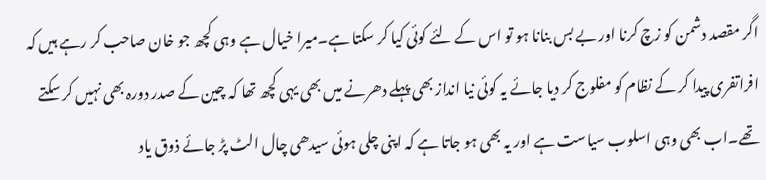اگر مقصد دشمن کو زچ کرنا اور بے بس بنانا ہو تو اس کے لئے کوئی کیا کر سکتا ہے۔میرا خیال ہے وہی کچھ جو خان صاحب کر رہے ہیں کہ افراتفری پیدا کر کے نظام کو مفلوج کر دیا جائے یہ کوئی نیا انداز بھی پہلے دھرنے میں بھی یہی کچھ تھا کہ چین کے صدر دورہ بھی نہیں کر سکتے تھے۔اب بھی وہی اسلوب سیاست ہے اور یہ بھی ہو جاتا ہے کہ اپنی چلی ہوئی سیدھی چال الٹ پڑ جائے ذوق یاد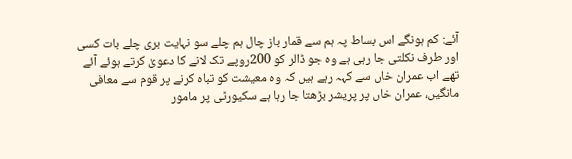آئے: کم ہونگے اس بساط پہ ہم سے قمار باز چال ہم چلے سو نہایت بری چلے بات کسی اور طرف نکلتی جا رہی ہے وہ جو ڈالر کو 200روپے تک لانے کا دعویٰ کرتے ہوئے آئے تھے اب عمران خاں سے کہہ رہے ہیں کہ وہ معیشت کو تباہ کرنے پر قوم سے معافی مانگیں، عمران خاں پر پریشر بڑھتا جا رہا ہے سکیورٹی پر مامور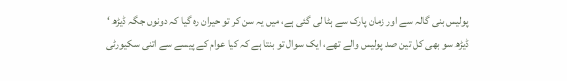پولیس بنی گالہ سے اور زمان پارک سے ہٹا لی گئی ہے، میں یہ سن کر تو حیران رہ گیا کہ دونوں جگہ ڈیڑھ ‘ ڈیڑھ سو بھی کل تین صد پولیس والے تھے، ایک سوال تو بنتا ہے کہ کیا عوام کے پیسے سے اتنی سکیورٹی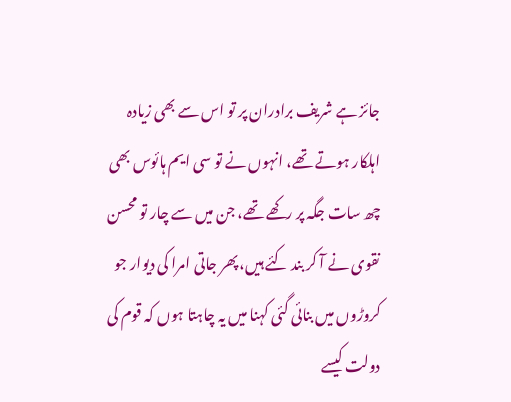جائز ہے شریف برادران پر تو اس سے بھی زیادہ اہلکار ہوتے تھے، انہوں نے تو سی ایم ہائوس بھی چھ سات جگہ پر رکھے تھے، جن میں سے چار تو محسن نقوی نے آ کر بند کئے ہیں، پھر جاتی امرا کی دیوار جو کروڑوں میں بنائی گئی کہنا میں یہ چاہتا ہوں کہ قوم کی دولت کیسے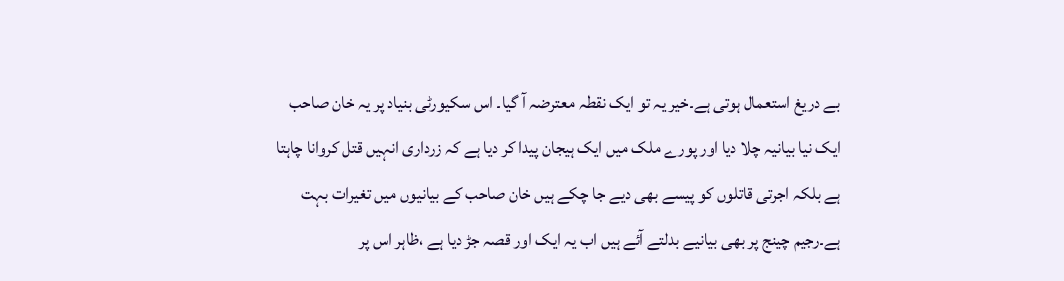بے دریغ استعمال ہوتی ہے۔خیر یہ تو ایک نقطہ معترضہ آ گیا۔ اس سکیورٹی بنیاد پر یہ خان صاحب ایک نیا بیانیہ چلا دیا اور پورے ملک میں ایک ہیجان پیدا کر دیا ہے کہ زرداری انہیں قتل کروانا چاہتا ہے بلکہ اجرتی قاتلوں کو پیسے بھی دیے جا چکے ہیں خان صاحب کے بیانیوں میں تغیرات بہت ہے۔رجیم چینج پر بھی بیانیے بدلتے آئے ہیں اب یہ ایک اور قصہ جڑ دیا ہے ،ظاہر اس پر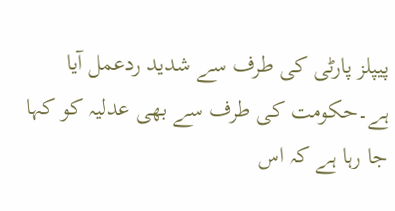پیپلز پارٹی کی طرف سے شدید ردعمل آیا ہے۔حکومت کی طرف سے بھی عدلیہ کو کہا جا رہا ہے کہ اس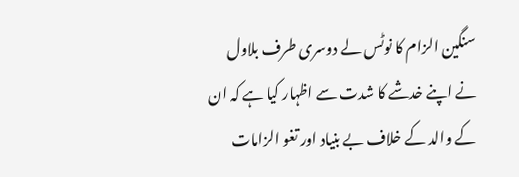سنگین الزام کا نوٹس لے دوسری طرف بلاول نے اپنے خدشے کا شدت سے اظہار کیا ہے کہ ان کے والد کے خلاف بے بنیاد اور تغو الزامات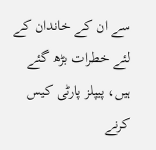سے ان کے خاندان کے لئے خطرات بڑھ گئے ہیں، پیپلز پارٹی کیس کرنے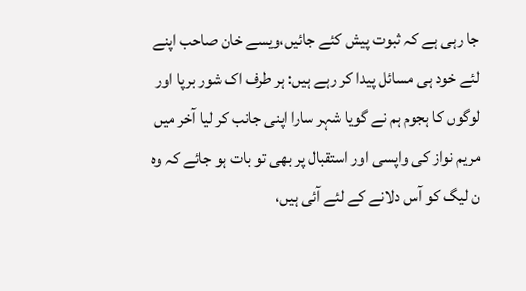جا رہی ہے کہ ثبوت پیش کئے جائیں،ویسے خان صاحب اپنے لئے خود ہی مسائل پیدا کر رہے ہیں: ہر طرف اک شور برپا اور لوگوں کا ہجوم ہم نے گویا شہر سارا اپنی جانب کر لیا آخر میں مریم نواز کی واپسی اور استقبال پر بھی تو بات ہو جائے کہ وہ ن لیگ کو آس دلانے کے لئے آئی ہیں،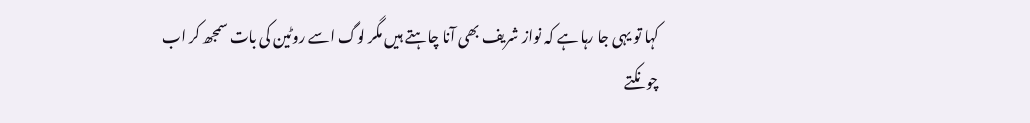کہا تو یہی جا رہا ہے کہ نواز شریف بھی آنا چاہتے ہیں مگر لوگ اسے روٹین کی بات سمجھ کر اب چونکتے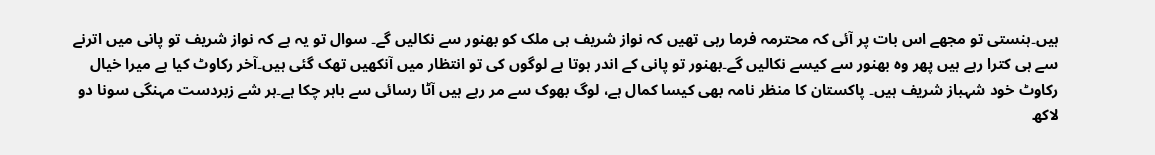ہیں۔ہنستی تو مجھے اس بات پر آئی کہ محترمہ فرما رہی تھیں کہ نواز شریف ہی ملک کو بھنور سے نکالیں گے۔ سوال تو یہ ہے کہ نواز شریف تو پانی میں اترنے سے ہی کترا رہے ہیں پھر وہ بھنور سے کیسے نکالیں گے۔بھنور تو پانی کے اندر ہوتا ہے لوگوں کی تو انتظار میں آنکھیں تھک گئی ہیں۔آخر رکاوٹ کیا ہے میرا خیال رکاوٹ خود شہباز شریف ہیں۔ پاکستان کا منظر نامہ بھی کیسا کمال ہے، لوگ بھوک سے مر رہے ہیں آٹا رسائی سے باہر چکا ہے۔ہر شے زبردست مہنگی سونا دو لاکھ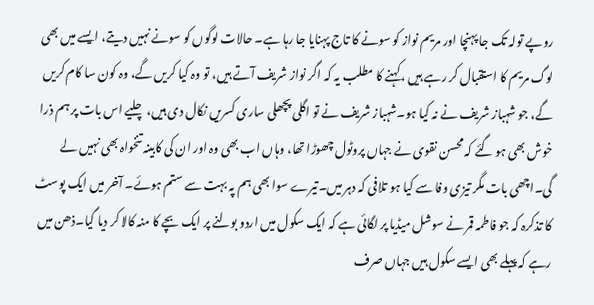روپے تولہ تک جا پہنچا اور مریم نواز کو سونے کا تاج پہنایا جا رہا ہے۔ حالات لوگوں کو سونے نہیں دیتے، ایسے میں بھی لوگ مریم کا استقبال کر رہے ہیں ،کہنے کا مطلب یہ کہ اگر نواز شریف آتے ہیں، تو وہ کیا کریں گے، وہ کون سا کام کریں گے، جو شہباز شریف نے نہ کیا ہو۔شہباز شریف نے تو اگلی پچھلی ساری کسریں نکال دی ہیں، چلیے اس بات پر ہم ذرا خوش بھی ہو گئے کہ محسن نقوی نے جہاں پروٹول چھوڑا تھا، وہاں اب بھی وہ اور ان کی کابینہ تنخواہ بھی نہیں لے گی۔اچھی بات مگر تیزی وفا سے کیا ہو تلافی کہ دہر میں۔تیرے سوا بھی ہم پہ بہت سے ستم ہوئے۔ آخر میں ایک پوسٹ کا تذکرہ کہ جو فاطمہ قمر نے سوشل میڈیا پر لگائی ہے کہ ایک سکول میں اردو بولنے پر ایک بچے کا منہ کالا کر دیا گیا۔ذھن میں رہے کہ پہلے بھی ایسے سکول ہیں جہاں صرف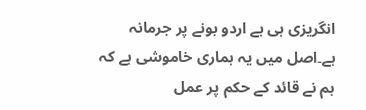انگریزی ہی ہے اردو بونے پر جرمانہ ہے۔اصل میں یہ ہماری خاموشی ہے کہ ہم نے قائد کے حکم پر عمل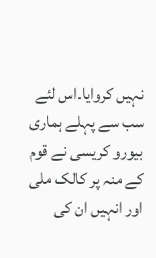نہیں کروایا۔اس لئے سب سے پہلے ہماری بیورو کریسی نے قوم کے منہ پر کالک ملی اور انہیں ان کی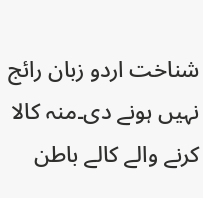شناخت اردو زبان رائج نہیں ہونے دی۔منہ کالا کرنے والے کالے باطن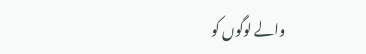والے لوگوں کو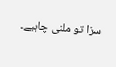سزا تو ملنی چاہیے۔